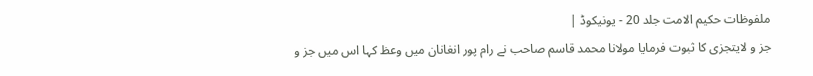ملفوظات حکیم الامت جلد 20 - یونیکوڈ |
جز و لایتجزی کا ثبوت فرمایا مولانا محمد قاسم صاحب نے رام پور انغانان میں وعظ کہا اس میں جز و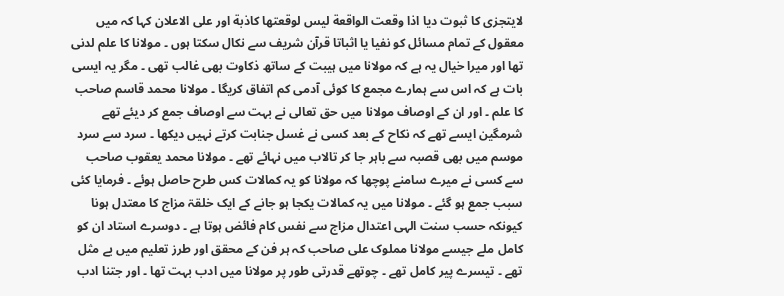لایتجزی کا ثبوت دیا اذا وقعت الواقعة ليس لوقعتها كاذبة اور علی الاعلان کہا کہ میں معقول کے تمام مسائل کو نفیا یا اثباتا قرآن شریف سے نکال سکتا ہوں ۔ مولانا کا علم لدنی تھا اور میرا خیال یہ ہے کہ مولانا میں ہیبت کے ساتھ ذکاوت بھی غالب تھی ۔ مگر یہ ایسی بات ہے کہ اس سے ہمارے مجمع کا کوئی آدمی کم اتفاق کریگا ۔ مولانا محمد قاسم صاحب کا علم ۔ اور ان کے اوصاف مولانا میں حق تعالی نے بہت سے اوصاف جمع کر دیئے تھے شرمگین ایسے تھے کہ نکاح کے بعد کسی نے غسل جنابت کرتے نہیں دیکھا ۔ سرد سے سرد موسم میں بھی قصبہ سے باہر جا کر تالاب میں نہائے تھے ۔ مولانا محمد یعقوب صاحب سے کسی نے میرے سامنے پوچھا کہ مولانا کو یہ کمالات کس طرح حاصل ہوئے ۔ فرمایا کئی سبب جمع ہو گئے ۔ مولانا میں یہ کمالات یکجا ہو جانے کے ایک خلقۃ مزاج کا معتدل ہونا کیونکہ حسب سنت الہی اعتدال مزاج سے نفس کام فائض ہوتا ہے ۔ دوسرے استاد ان کو کامل ملے جیسے مولانا مملوک علی صاحب کہ ہر فن کے محقق اور طرز تعلیم میں بے مثل تھے ۔ تیسرے پیر کامل تھے ۔ چوتھے قدرتی طور پر مولانا میں ادب بہت تھا ۔ اور جتنا ادب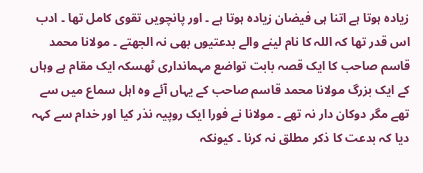زیادہ ہوتا ہے اتنا ہی فیضان زیادہ ہوتا ہے ۔ اور پانچویں تقوی کامل تھا ۔ ادب اس قدر تھا کہ اللہ کا نام لینے والے بدعتیوں بھی نہ الجھتے ۔ مولانا محمد قاسم صاحب کا ایک قصہ بابت تواضع مہمانداری ٹھسکہ ایک مقام ہے وہاں کے ایک بزرگ مولانا محمد قاسم صاحب کے یہاں آئے وہ اہل سماع میں سے تھے مگر دوکان دار نہ تھے ۔ مولانا نے فورا ایک روپیہ نذر کیا اور خدام سے کہہ دیا کہ بدعت کا ذکر مطلق نہ کرنا ۔ کیونکہ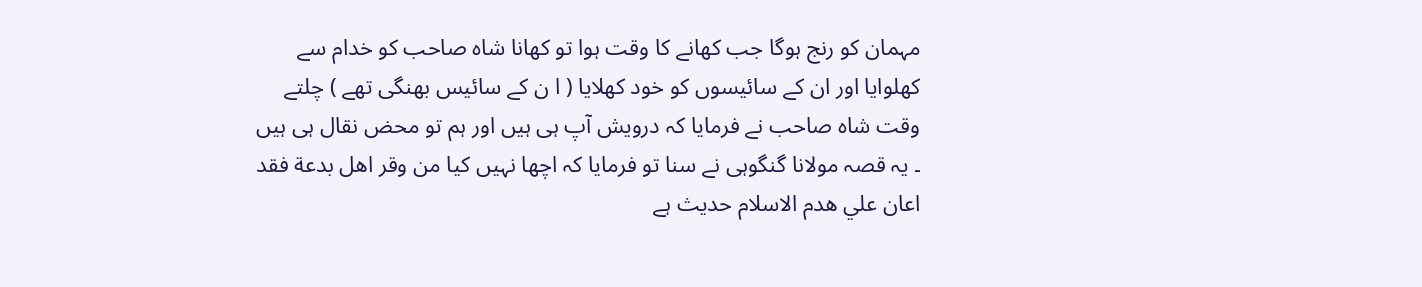مہمان کو رنج ہوگا جب کھانے کا وقت ہوا تو کھانا شاہ صاحب کو خدام سے کھلوایا اور ان کے سائیسوں کو خود کھلایا ( ا ن کے سائیس بھنگی تھے ) چلتے وقت شاہ صاحب نے فرمایا کہ درویش آپ ہی ہیں اور ہم تو محض نقال ہی ہیں ۔ یہ قصہ مولانا گنگوہی نے سنا تو فرمایا کہ اچھا نہیں کیا من وقر اهل بدعة فقد اعان علي هدم الاسلام حدیث ہے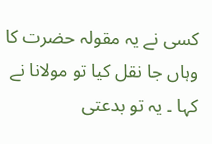کسی نے یہ مقولہ حضرت کا وہاں جا نقل کیا تو مولانا نے کہا ۔ یہ تو بدعتی